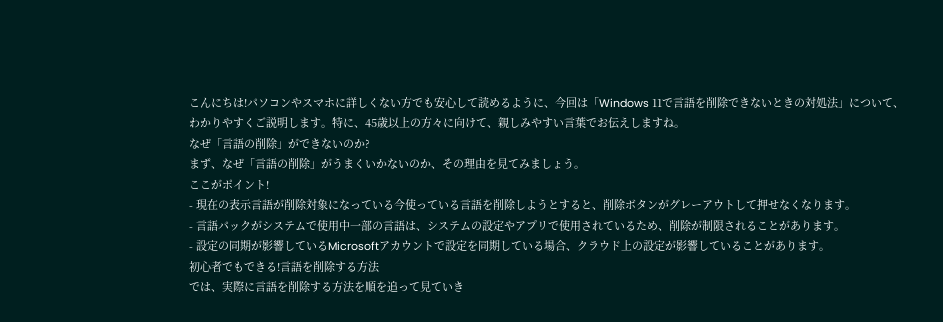こんにちは!パソコンやスマホに詳しくない方でも安心して読めるように、今回は「Windows 11で言語を削除できないときの対処法」について、わかりやすくご説明します。特に、45歳以上の方々に向けて、親しみやすい言葉でお伝えしますね。
なぜ「言語の削除」ができないのか?
まず、なぜ「言語の削除」がうまくいかないのか、その理由を見てみましょう。
ここがポイント!
- 現在の表示言語が削除対象になっている今使っている言語を削除しようとすると、削除ボタンがグレーアウトして押せなくなります。
- 言語パックがシステムで使用中一部の言語は、システムの設定やアプリで使用されているため、削除が制限されることがあります。
- 設定の同期が影響しているMicrosoftアカウントで設定を同期している場合、クラウド上の設定が影響していることがあります。
初心者でもできる!言語を削除する方法
では、実際に言語を削除する方法を順を追って見ていき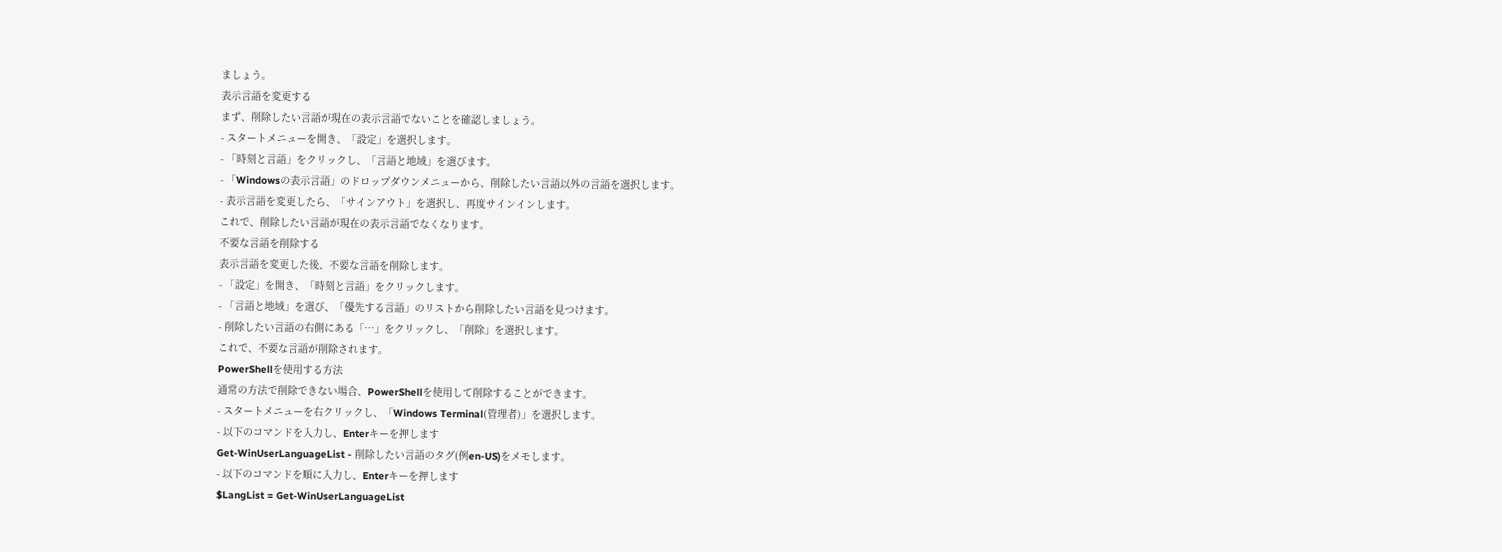ましょう。
表示言語を変更する
まず、削除したい言語が現在の表示言語でないことを確認しましょう。
- スタートメニューを開き、「設定」を選択します。
- 「時刻と言語」をクリックし、「言語と地域」を選びます。
- 「Windowsの表示言語」のドロップダウンメニューから、削除したい言語以外の言語を選択します。
- 表示言語を変更したら、「サインアウト」を選択し、再度サインインします。
これで、削除したい言語が現在の表示言語でなくなります。
不要な言語を削除する
表示言語を変更した後、不要な言語を削除します。
- 「設定」を開き、「時刻と言語」をクリックします。
- 「言語と地域」を選び、「優先する言語」のリストから削除したい言語を見つけます。
- 削除したい言語の右側にある「…」をクリックし、「削除」を選択します。
これで、不要な言語が削除されます。
PowerShellを使用する方法
通常の方法で削除できない場合、PowerShellを使用して削除することができます。
- スタートメニューを右クリックし、「Windows Terminal(管理者)」を選択します。
- 以下のコマンドを入力し、Enterキーを押します
Get-WinUserLanguageList - 削除したい言語のタグ(例en-US)をメモします。
- 以下のコマンドを順に入力し、Enterキーを押します
$LangList = Get-WinUserLanguageList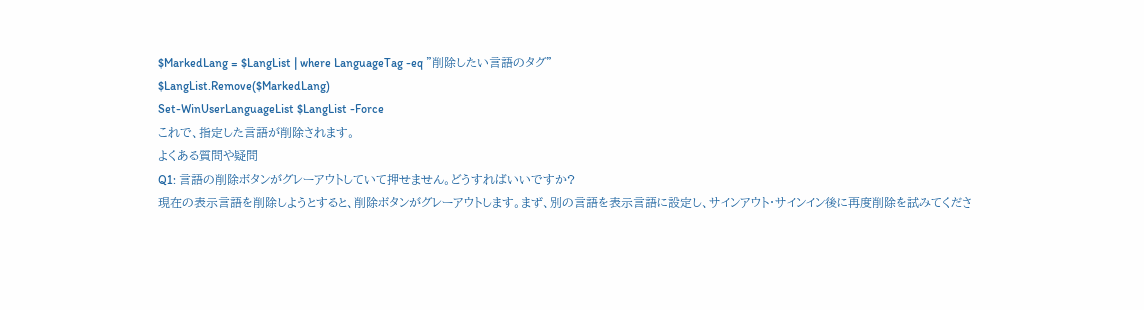$MarkedLang = $LangList | where LanguageTag -eq "削除したい言語のタグ"
$LangList.Remove($MarkedLang)
Set-WinUserLanguageList $LangList -Force
これで、指定した言語が削除されます。
よくある質問や疑問
Q1: 言語の削除ボタンがグレーアウトしていて押せません。どうすればいいですか?
現在の表示言語を削除しようとすると、削除ボタンがグレーアウトします。まず、別の言語を表示言語に設定し、サインアウト・サインイン後に再度削除を試みてくださ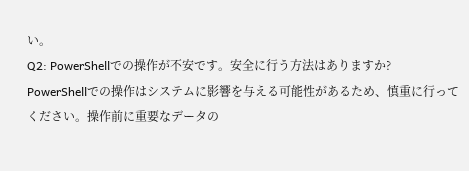い。
Q2: PowerShellでの操作が不安です。安全に行う方法はありますか?
PowerShellでの操作はシステムに影響を与える可能性があるため、慎重に行ってください。操作前に重要なデータの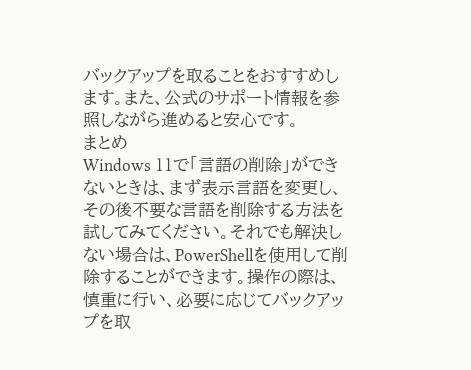バックアップを取ることをおすすめします。また、公式のサポート情報を参照しながら進めると安心です。
まとめ
Windows 11で「言語の削除」ができないときは、まず表示言語を変更し、その後不要な言語を削除する方法を試してみてください。それでも解決しない場合は、PowerShellを使用して削除することができます。操作の際は、慎重に行い、必要に応じてバックアップを取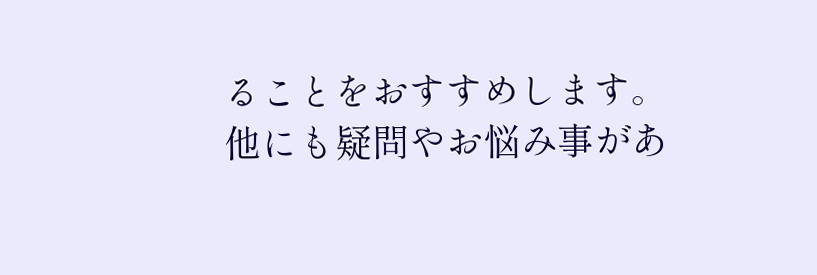ることをおすすめします。
他にも疑問やお悩み事があ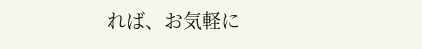れば、お気軽に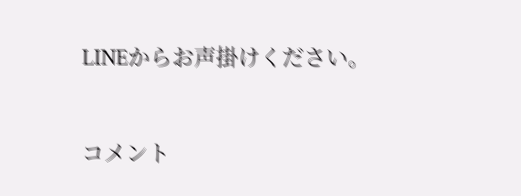LINEからお声掛けください。



コメント